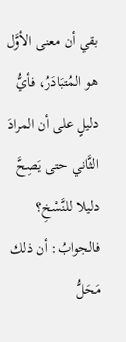بقي أن معنى الأوَّل هو المُتبَادَرُ، فأيُّ دليلٍ على أن المرادَ الثَّاني حتى يَصِحَّ دليلا للنَّسْخِ؟
فالجوابُ: أن ذلك مَحَلُّ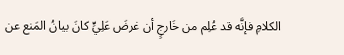الكلامِ فإنَّه قد عُلِم من خَارجٍ أن غرضَ عَلِيٍّ كانَ بيانُ المَنع عن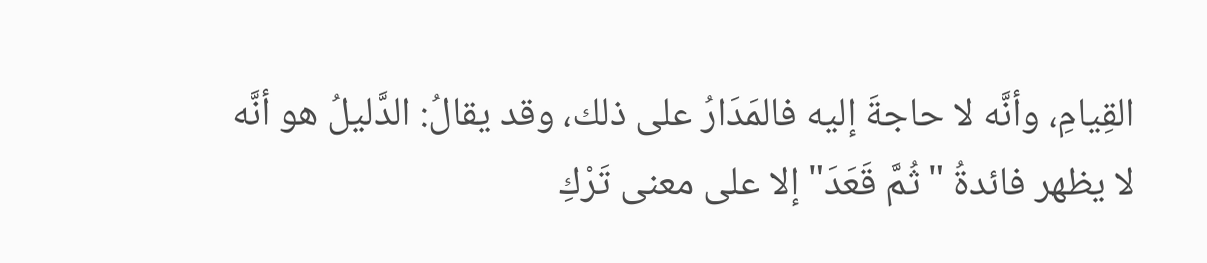القِيامِ، وأنَّه لا حاجةَ إليه فالمَدَارُ على ذلك، وقد يقالُ: الدَّليلُ هو أنَّه لا يظهر فائدةُ "ثُمَّ قَعَدَ" إلا على معنى تَرْكِ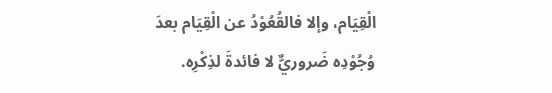الْقِيَام، وإلا فالقُعُوْدُ عن الْقِيَام بعدَ وُجُوْدِه ضَروريٌّ لا فائدةَ لذِكْرِه.